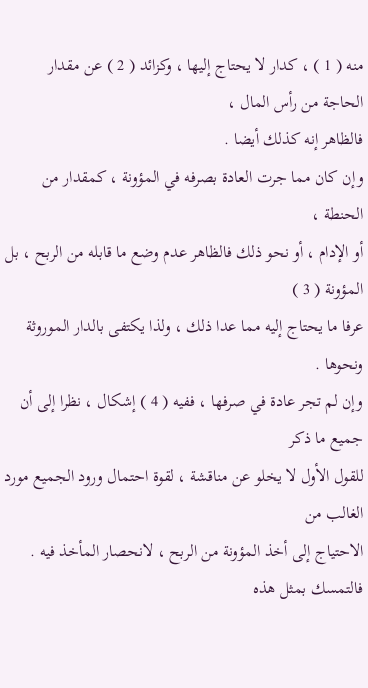منه ( 1 ) ، كدار لا يحتاج إليها ، وكزائد ( 2 ) عن مقدار الحاجة من رأس المال ،
فالظاهر إنه كذلك أيضا .
وإن كان مما جرت العادة بصرفه في المؤونة ، كمقدار من الحنطة ،
أو الإدام ، أو نحو ذلك فالظاهر عدم وضع ما قابله من الربح ، بل المؤونة ( 3 )
عرفا ما يحتاج إليه مما عدا ذلك ، ولذا يكتفى بالدار الموروثة ونحوها .
وإن لم تجر عادة في صرفها ، ففيه ( 4 ) إشكال ، نظرا إلى أن جميع ما ذكر
للقول الأول لا يخلو عن مناقشة ، لقوة احتمال ورود الجميع مورد الغالب من
الاحتياج إلى أخذ المؤونة من الربح ، لانحصار المأخذ فيه .
فالتمسك بمثل هذه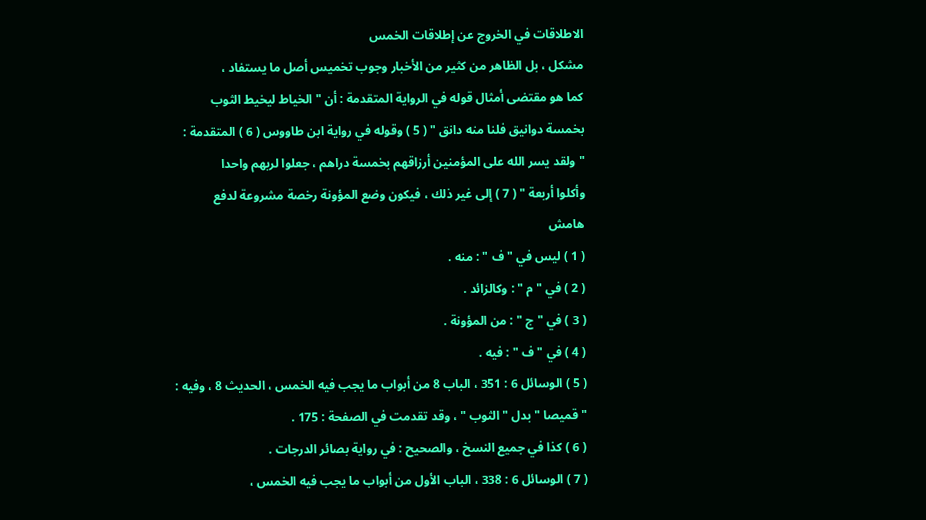الاطلاقات في الخروج عن إطلاقات الخمس
مشكل ، بل الظاهر من كثير من الأخبار وجوب تخميس أصل ما يستفاد ،
كما هو مقتضى أمثال قوله في الرواية المتقدمة : أن " الخياط ليخيط الثوب
بخمسة دوانيق فلنا منه دانق " ( 5 ) وقوله في رواية ابن طاووس ( 6 ) المتقدمة :
" ولقد يسر الله على المؤمنين أرزاقهم بخمسة دراهم ، جعلوا لربهم واحدا
وأكلوا أربعة " ( 7 ) إلى غير ذلك ، فيكون وضع المؤونة رخصة مشروعة لدفع
هامش
( 1 ) ليس في " ف " : منه .
( 2 ) في " م " : وكالزائد .
( 3 ) في " ج " : من المؤونة .
( 4 ) في " ف " : فيه .
( 5 ) الوسائل 6 : 351 ، الباب 8 من أبواب ما يجب فيه الخمس ، الحديث 8 ، وفيه :
" قميصا " بدل " الثوب " ، وقد تقدمت في الصفحة : 175 .
( 6 ) كذا في جميع النسخ ، والصحيح : في رواية بصائر الدرجات .
( 7 ) الوسائل 6 : 338 ، الباب الأول من أبواب ما يجب فيه الخمس ،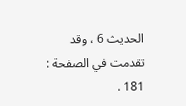الحديث 6 ، وقد
تقدمت في الصفحة : 181 .